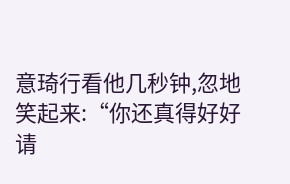意琦行看他几秒钟,忽地笑起来:“你还真得好好请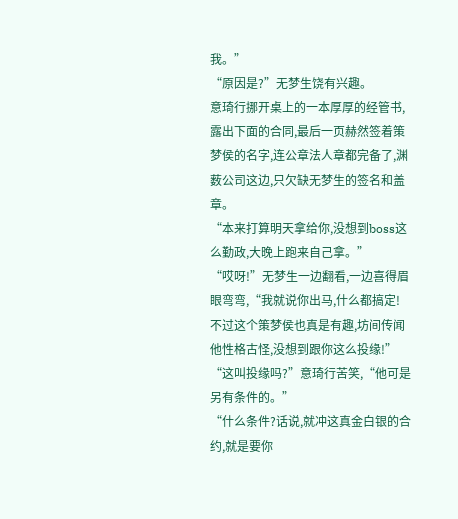我。”
“原因是?”无梦生饶有兴趣。
意琦行挪开桌上的一本厚厚的经管书,露出下面的合同,最后一页赫然签着策梦侯的名字,连公章法人章都完备了,渊薮公司这边,只欠缺无梦生的签名和盖章。
“本来打算明天拿给你,没想到boss这么勤政,大晚上跑来自己拿。”
“哎呀!”无梦生一边翻看,一边喜得眉眼弯弯,“我就说你出马,什么都搞定!不过这个策梦侯也真是有趣,坊间传闻他性格古怪,没想到跟你这么投缘!”
“这叫投缘吗?”意琦行苦笑,“他可是另有条件的。”
“什么条件?话说,就冲这真金白银的合约,就是要你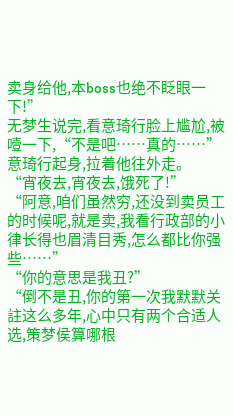卖身给他,本boss也绝不眨眼一下!”
无梦生说完,看意琦行脸上尴尬,被噎一下,“不是吧……真的……”
意琦行起身,拉着他往外走。
“宵夜去,宵夜去,饿死了!”
“阿意,咱们虽然穷,还没到卖员工的时候呢,就是卖,我看行政部的小律长得也眉清目秀,怎么都比你强些……”
“你的意思是我丑?”
“倒不是丑,你的第一次我默默关註这么多年,心中只有两个合适人选,策梦侯算哪根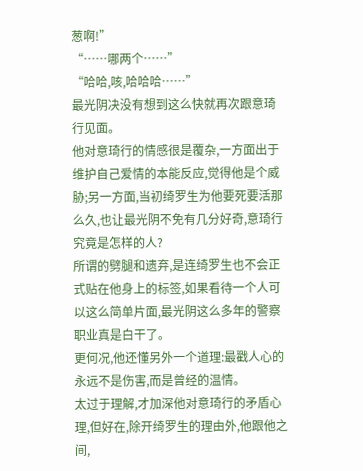葱啊!”
“……哪两个……”
“哈哈,咳,哈哈哈……”
最光阴决没有想到这么快就再次跟意琦行见面。
他对意琦行的情感很是覆杂,一方面出于维护自己爱情的本能反应,觉得他是个威胁;另一方面,当初绮罗生为他要死要活那么久,也让最光阴不免有几分好奇,意琦行究竟是怎样的人?
所谓的劈腿和遗弃,是连绮罗生也不会正式贴在他身上的标签,如果看待一个人可以这么简单片面,最光阴这么多年的警察职业真是白干了。
更何况,他还懂另外一个道理:最戳人心的永远不是伤害,而是曾经的温情。
太过于理解,才加深他对意琦行的矛盾心理,但好在,除开绮罗生的理由外,他跟他之间,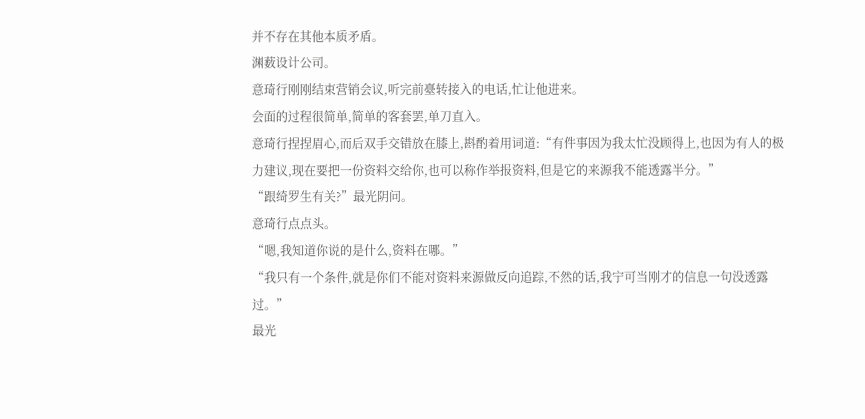并不存在其他本质矛盾。
渊薮设计公司。
意琦行刚刚结束营销会议,听完前臺转接入的电话,忙让他进来。
会面的过程很简单,简单的客套罢,单刀直入。
意琦行捏捏眉心,而后双手交错放在膝上,斟酌着用词道:“有件事因为我太忙没顾得上,也因为有人的极力建议,现在要把一份资料交给你,也可以称作举报资料,但是它的来源我不能透露半分。”
“跟绮罗生有关?”最光阴问。
意琦行点点头。
“嗯,我知道你说的是什么,资料在哪。”
“我只有一个条件,就是你们不能对资料来源做反向追踪,不然的话,我宁可当刚才的信息一句没透露过。”
最光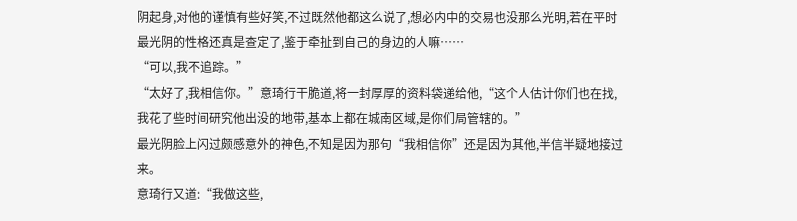阴起身,对他的谨慎有些好笑,不过既然他都这么说了,想必内中的交易也没那么光明,若在平时最光阴的性格还真是查定了,鉴于牵扯到自己的身边的人嘛……
“可以,我不追踪。”
“太好了,我相信你。”意琦行干脆道,将一封厚厚的资料袋递给他,“这个人估计你们也在找,我花了些时间研究他出没的地带,基本上都在城南区域,是你们局管辖的。”
最光阴脸上闪过颇感意外的神色,不知是因为那句“我相信你”还是因为其他,半信半疑地接过来。
意琦行又道:“我做这些,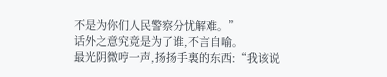不是为你们人民警察分忧解难。”
话外之意究竟是为了谁,不言自喻。
最光阴微哼一声,扬扬手裏的东西:“我该说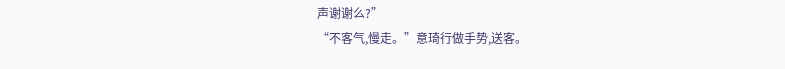声谢谢么?”
“不客气,慢走。”意琦行做手势,送客。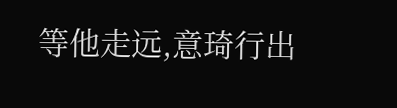等他走远,意琦行出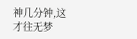神几分钟,这才往无梦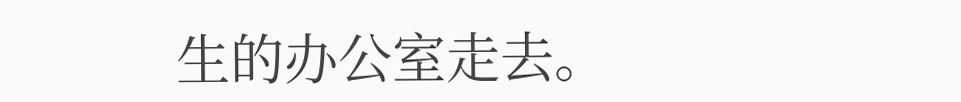生的办公室走去。